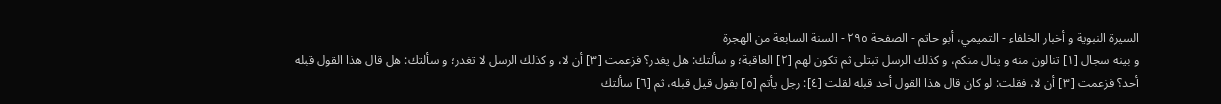السيرة النبوية و أخبار الخلفاء - التميمي، أبو حاتم - الصفحة ٢٩٥ - السنة السابعة من الهجرة
و بينه سجال [١] تنالون منه و ينال منكم، و كذلك الرسل تبتلى ثم تكون لهم [٢] العاقبة؛ و سألتك: هل يغدر؟ فزعمت [٣] أن لا، و كذلك الرسل لا تغدر؛ و سألتك: هل قال هذا القول قبله أحد؟ فزعمت [٣] أن لا، فقلت: لو كان قال هذا القول أحد قبله لقلت [٤]: رجل يأتم [٥] بقول قيل قبله، ثم [٦] سألتك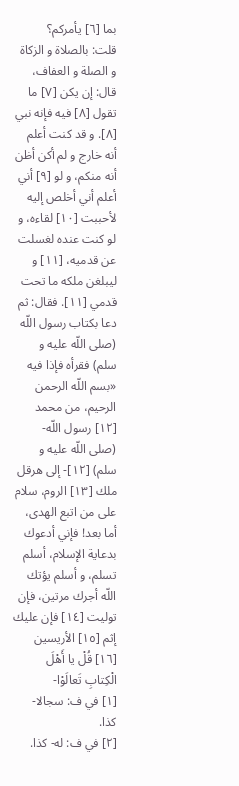بما [٦] يأمركم؟
قلت: بالصلاة و الزكاة و الصلة و العفاف، قال: إن يكن [٧] ما تقول [٨] فيه فإنه نبي [٨]. و قد كنت أعلم أنه خارج و لم أكن أظن أنه منكم، و لو [٩] أني أعلم أني أخلص إليه لأحببت [١٠] لقاءه، و لو كنت عنده لغسلت عن قدميه، [١١] و ليبلغن ملكه ما تحت قدمي [١١]. فقال: ثم دعا بكتاب رسول اللّه (صلى اللّه عليه و سلم) فقرأه فإذا فيه «بسم اللّه الرحمن الرحيم، من محمد [١٢] رسول اللّه- (صلى اللّه عليه و سلم) [١٢]- إلى هرقل ملك [١٣] الروم، سلام على من اتبع الهدى، أما بعد! فإني أدعوك بدعاية الإسلام، أسلم تسلم، و أسلم يؤتك اللّه أجرك مرتين، فإن توليت [١٤] فإن عليك إثم [١٥] الأريسين [١٦] قُلْ يا أَهْلَ الْكِتابِ تَعالَوْا-
[١] في ف: سجالا- كذا.
[٢] في ف: له- كذا.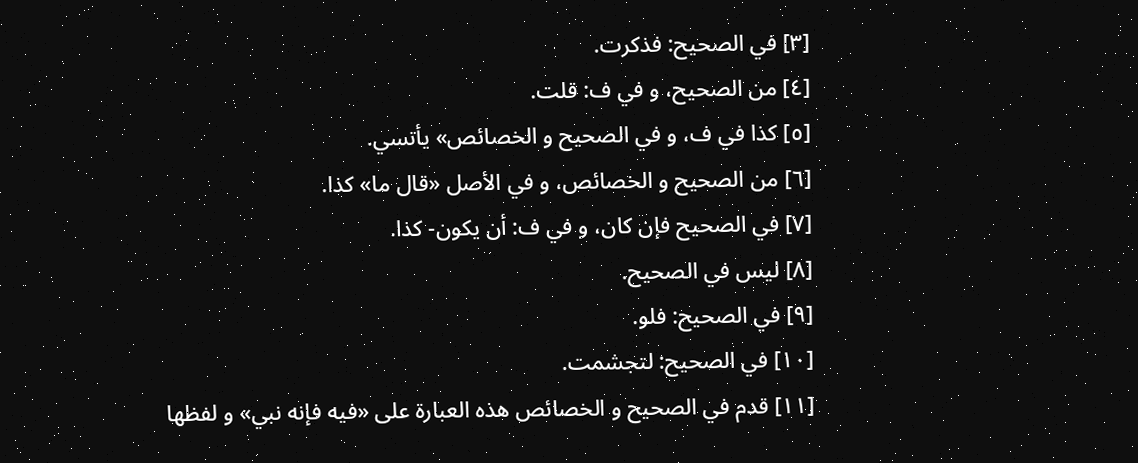[٣] في الصحيح: فذكرت.
[٤] من الصحيح، و في ف: قلت.
[٥] كذا في ف، و في الصحيح و الخصائص» يأتسي.
[٦] من الصحيح و الخصائص، و في الأصل «قال ما» كذا.
[٧] في الصحيح فإن كان، و في ف: أن يكون- كذا.
[٨] ليس في الصحيح.
[٩] في الصحيح: فلو.
[١٠] في الصحيح: لتجشمت.
[١١] قدم في الصحيح و الخصائص هذه العبارة على «فيه فإنه نبي» و لفظها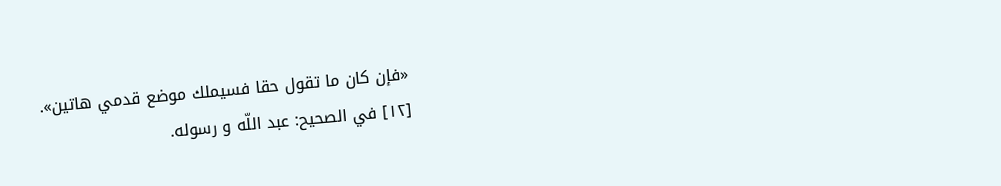«فإن كان ما تقول حقا فسيملك موضع قدمي هاتين».
[١٢] في الصحيح: عبد اللّه و رسوله.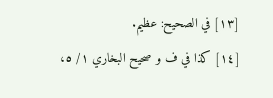[١٣] في الصحيح: عظيم.
[١٤] كذا في ف و صحيح البخاري ١/ ٥،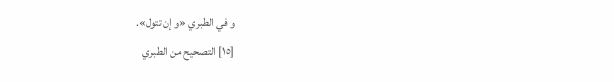و في الطبري «و إن تتول».
[١٥] التصحيح من الطبري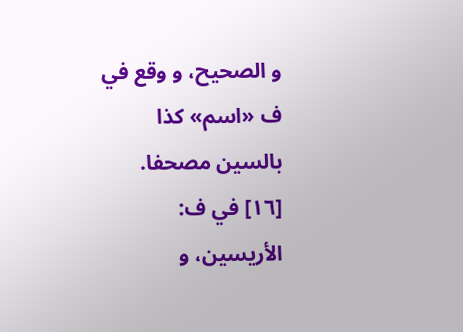و الصحيح، و وقع في ف «اسم» كذا بالسين مصحفا.
[١٦] في ف: الأريسين، و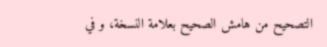التصحيح من هامش الصحيح بعلامة النسخة، و في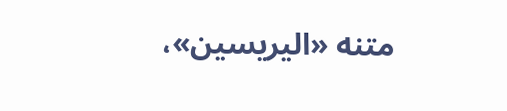متنه «اليريسين»،